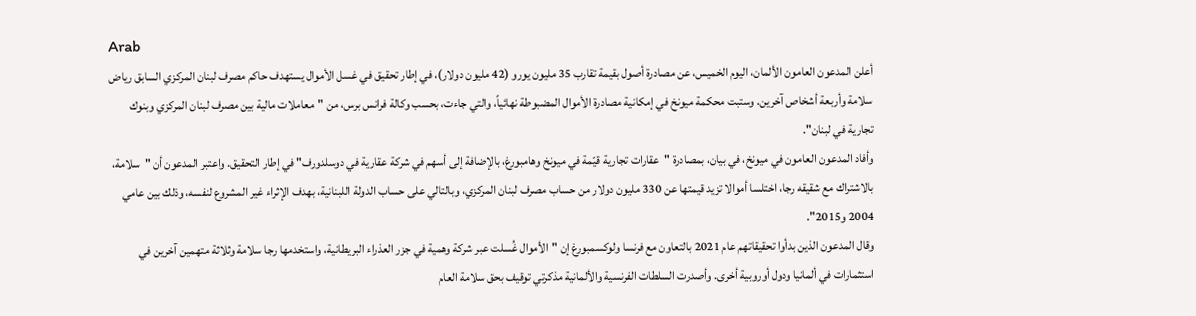Arab
أعلن المدعون العامون الألمان، اليوم الخميس، عن مصادرة أصول بقيمة تقارب 35 مليون يورو (42 مليون دولار)، في إطار تحقيق في غسل الأموال يستهدف حاكم مصرف لبنان المركزي السابق رياض سلامة وأربعة أشخاص آخرين. وستبت محكمة ميونخ في إمكانية مصادرة الأموال المضبوطة نهائياً، والتي جاءت، بحسب وكالة فرانس برس، من "معاملات مالية بين مصرف لبنان المركزي وبنوك تجارية في لبنان".
وأفاد المدعون العامون في ميونخ، في بيان، بمصادرة "عقارات تجارية قيّمة في ميونخ وهامبورغ، بالإضافة إلى أسهم في شركة عقارية في دوسلدورف" في إطار التحقيق. واعتبر المدعون أن "سلامة، بالاشتراك مع شقيقه رجا، اختلسا أموالا تزيد قيمتها عن 330 مليون دولار من حساب مصرف لبنان المركزي، وبالتالي على حساب الدولة اللبنانية، بهدف الإثراء غير المشروع لنفسه، وذلك بين عامي 2004 و2015".
وقال المدعون الذين بدأوا تحقيقاتهم عام 2021 بالتعاون مع فرنسا ولوكسمبورغ إن "الأموال غُسلت عبر شركة وهمية في جزر العذراء البريطانية، واستخدمها رجا سلامة وثلاثة متهمين آخرين في استثمارات في ألمانيا ودول أوروبية أخرى. وأصدرت السلطات الفرنسية والألمانية مذكرتي توقيف بحق سلامة العام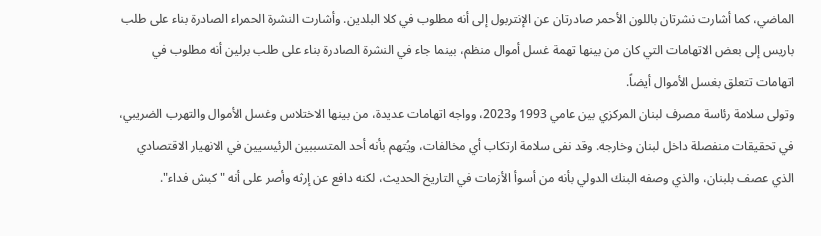الماضي، كما أشارت نشرتان باللون الأحمر صادرتان عن الإنتربول إلى أنه مطلوب في كلا البلدين. وأشارت النشرة الحمراء الصادرة بناء على طلب باريس إلى بعض الاتهامات التي كان من بينها تهمة غسل أموال منظم، بينما جاء في النشرة الصادرة بناء على طلب برلين أنه مطلوب في اتهامات تتعلق بغسل الأموال أيضاً.
وتولى سلامة رئاسة مصرف لبنان المركزي بين عامي 1993 و2023، وواجه اتهامات عديدة، من بينها الاختلاس وغسل الأموال والتهرب الضريبي، في تحقيقات منفصلة داخل لبنان وخارجه. وقد نفى سلامة ارتكاب أي مخالفات، ويُتهم بأنه أحد المتسببين الرئيسيين في الانهيار الاقتصادي الذي عصف بلبنان، والذي وصفه البنك الدولي بأنه من أسوأ الأزمات في التاريخ الحديث، لكنه دافع عن إرثه وأصر على أنه "كبش فداء".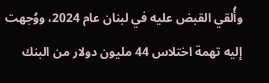وأُلقي القبض عليه في لبنان عام 2024، ووُجهت إليه تهمة اختلاس 44 مليون دولار من البنك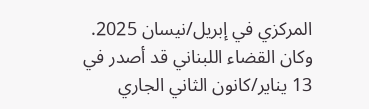المركزي في إبريل/نيسان 2025. وكان القضاء اللبناني قد أصدر في 13 يناير/كانون الثاني الجاري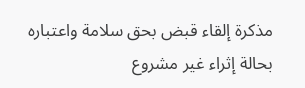مذكرة إلقاء قبض بحق سلامة واعتباره بحالة إثراء غير مشروع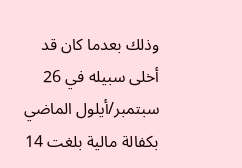وذلك بعدما كان قد أخلى سبيله في 26 سبتمبر/أيلول الماضي بكفالة مالية بلغت 14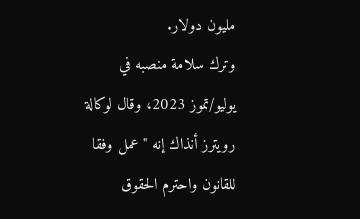مليون دولار.
وترك سلامة منصبه في يوليو/تموز 2023، وقال لوكالة رويترز أنذاك إنه "عمل وفقا للقانون واحترم الحقوق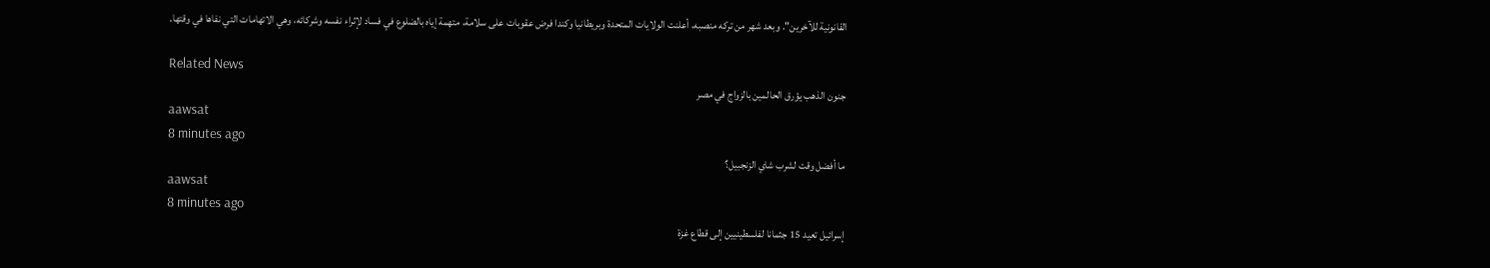القانونية للآخرين". وبعد شهر من تركه منصبه، أعلنت الولايات المتحدة وبريطانيا وكندا فرض عقوبات على سلامة، متهمة إياه بالضلوع في فساد لإثراء نفسه وشركائه، وهي الاتهامات التي نفاها في وقتها.

Related News
جنون الذهب يؤرق الحالمين بالزواج في مصر
aawsat
8 minutes ago
ما أفضل وقت لشرب شاي الزنجبيل؟
aawsat
8 minutes ago
إسرائيل تعيد 15 جثمانا لفلسطينيين إلى قطاع غزة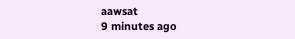aawsat
9 minutes ago